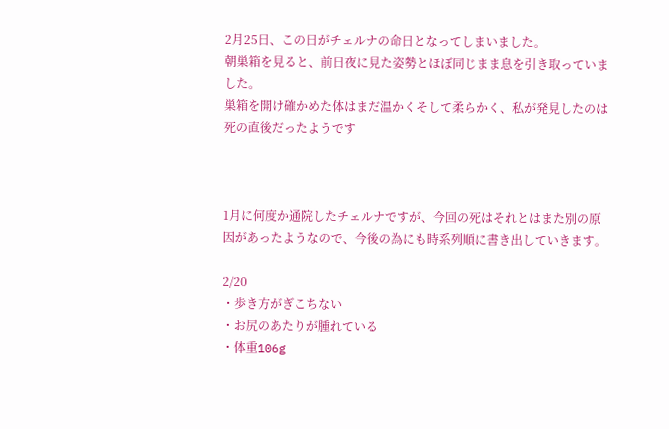2月25日、この日がチェルナの命日となってしまいました。
朝巣箱を見ると、前日夜に見た姿勢とほぼ同じまま息を引き取っていました。
巣箱を開け確かめた体はまだ温かくそして柔らかく、私が発見したのは死の直後だったようです



1月に何度か通院したチェルナですが、今回の死はそれとはまた別の原因があったようなので、今後の為にも時系列順に書き出していきます。

2/20
・歩き方がぎこちない
・お尻のあたりが腫れている
・体重106g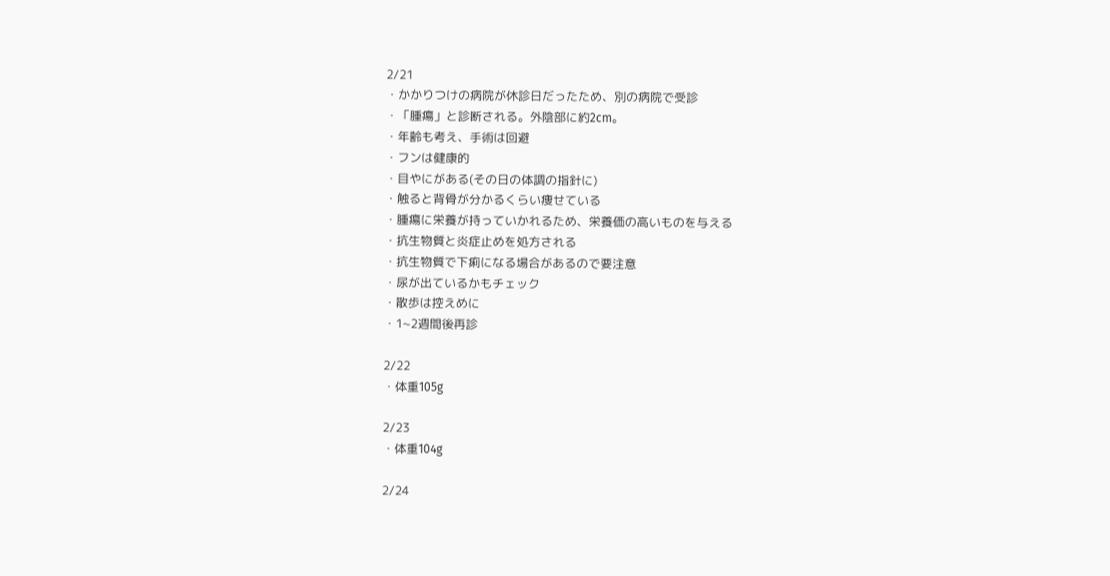2/21
・かかりつけの病院が休診日だったため、別の病院で受診
・「腫瘍」と診断される。外陰部に約2cm。
・年齢も考え、手術は回避
・フンは健康的
・目やにがある(その日の体調の指針に)
・触ると背骨が分かるくらい痩せている
・腫瘍に栄養が持っていかれるため、栄養価の高いものを与える
・抗生物質と炎症止めを処方される
・抗生物質で下痢になる場合があるので要注意
・尿が出ているかもチェック
・散歩は控えめに
・1~2週間後再診

2/22
・体重105g

2/23
・体重104g

2/24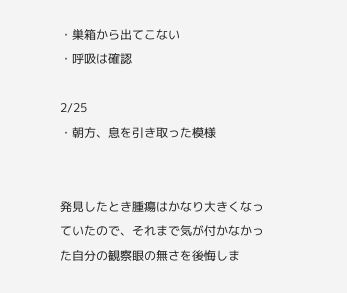・巣箱から出てこない
・呼吸は確認

2/25
・朝方、息を引き取った模様


発見したとき腫瘍はかなり大きくなっていたので、それまで気が付かなかった自分の観察眼の無さを後悔しま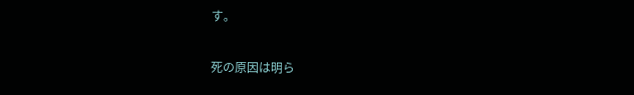す。

死の原因は明ら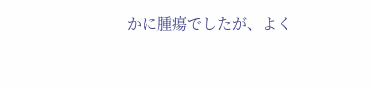かに腫瘍でしたが、よく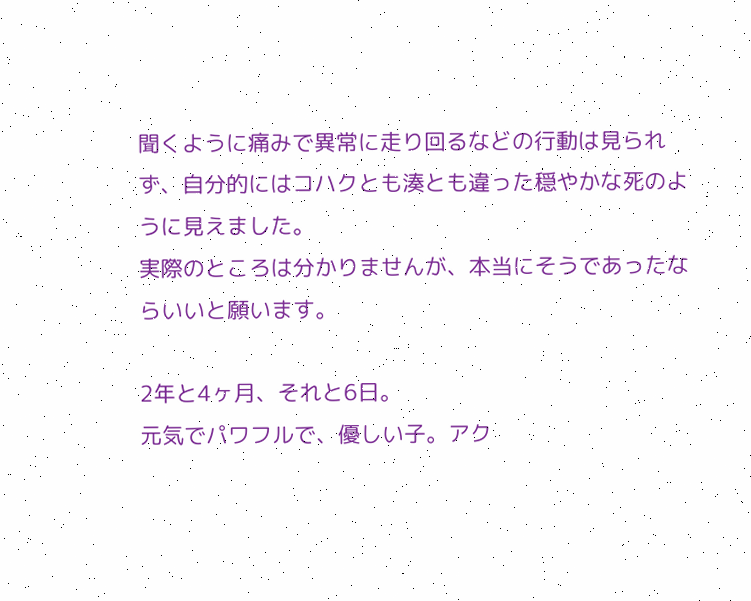聞くように痛みで異常に走り回るなどの行動は見られず、自分的にはコハクとも湊とも違った穏やかな死のように見えました。
実際のところは分かりませんが、本当にそうであったならいいと願います。

2年と4ヶ月、それと6日。
元気でパワフルで、優しい子。アク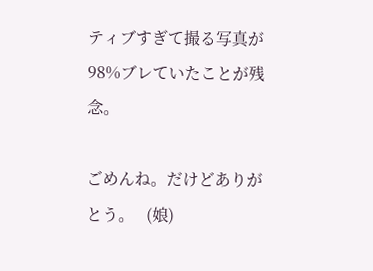ティブすぎて撮る写真が98%ブレていたことが残念。

ごめんね。だけどありがとう。   (娘)